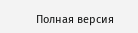Полная версия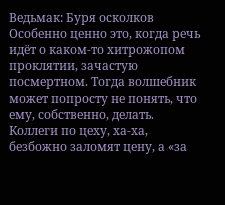Ведьмак: Буря осколков
Особенно ценно это, когда речь идёт о каком-то хитрожопом проклятии, зачастую посмертном. Тогда волшебник может попросту не понять, что ему, собственно, делать. Коллеги по цеху, ха-ха, безбожно заломят цену, а «за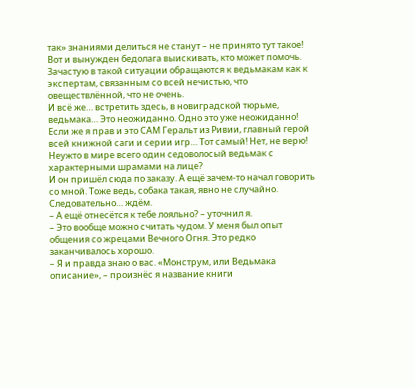так» знаниями делиться не станут – не принято тут такое! Вот и вынужден бедолага выискивать, кто может помочь. Зачастую в такой ситуации обращаются к ведьмакам как к экспертам, связанным со всей нечистью, что овеществлённой, что не очень.
И всё же… встретить здесь, в новиградской тюрьме, ведьмака… Это неожиданно. Одно это уже неожиданно! Если же я прав и это САМ Геральт из Ривии, главный герой всей книжной саги и серии игр… Тот самый! Нет, не верю! Неужто в мире всего один седоволосый ведьмак с характерными шрамами на лице?
И он пришёл сюда по заказу. А ещё зачем-то начал говорить со мной. Тоже ведь, собака такая, явно не случайно. Следовательно… ждём.
– А ещё отнесётся к тебе лояльно? – уточнил я.
– Это вообще можно считать чудом. У меня был опыт общения со жрецами Вечного Огня. Это редко заканчивалось хорошо.
– Я и правда знаю о вас. «Монструм, или Ведьмака описание», – произнёс я название книги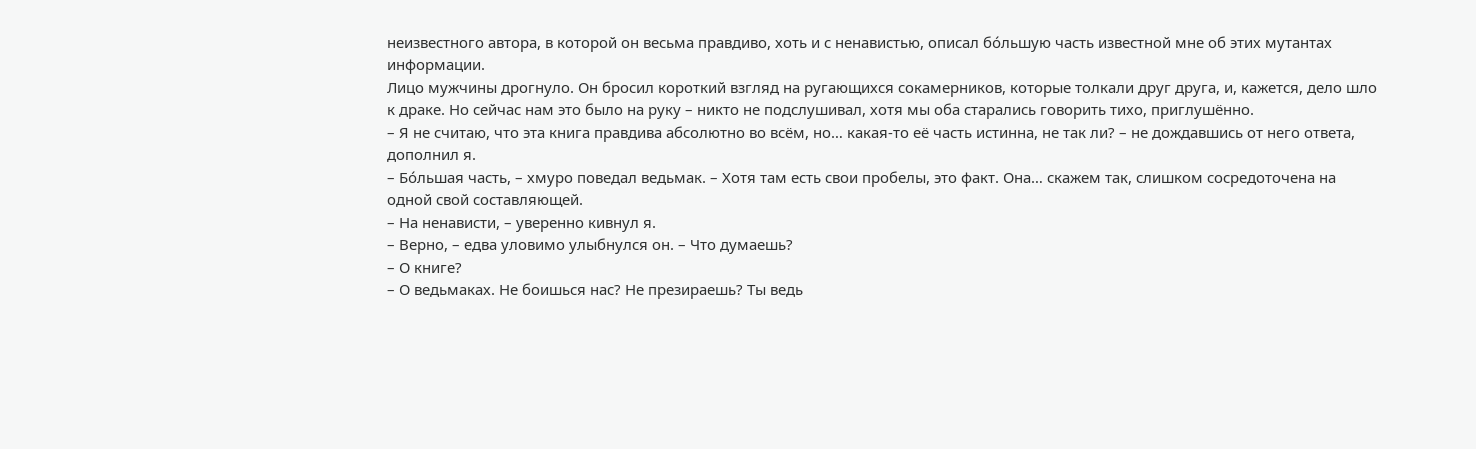неизвестного автора, в которой он весьма правдиво, хоть и с ненавистью, описал бóльшую часть известной мне об этих мутантах информации.
Лицо мужчины дрогнуло. Он бросил короткий взгляд на ругающихся сокамерников, которые толкали друг друга, и, кажется, дело шло к драке. Но сейчас нам это было на руку – никто не подслушивал, хотя мы оба старались говорить тихо, приглушённо.
– Я не считаю, что эта книга правдива абсолютно во всём, но… какая-то её часть истинна, не так ли? – не дождавшись от него ответа, дополнил я.
– Бóльшая часть, – хмуро поведал ведьмак. – Хотя там есть свои пробелы, это факт. Она… скажем так, слишком сосредоточена на одной свой составляющей.
– На ненависти, – уверенно кивнул я.
– Верно, – едва уловимо улыбнулся он. – Что думаешь?
– О книге?
– О ведьмаках. Не боишься нас? Не презираешь? Ты ведь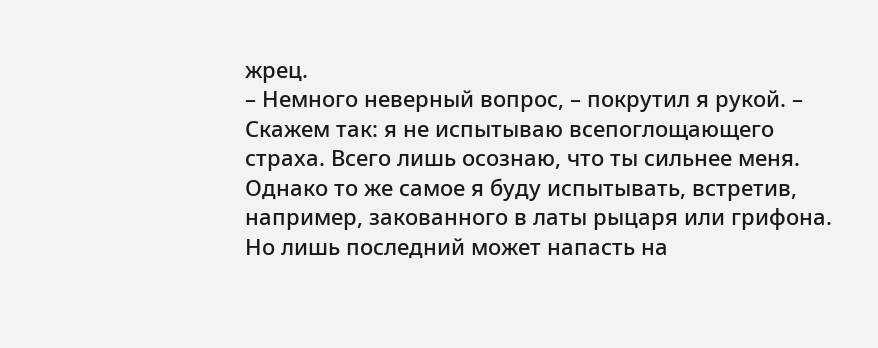жрец.
– Немного неверный вопрос, – покрутил я рукой. – Скажем так: я не испытываю всепоглощающего страха. Всего лишь осознаю, что ты сильнее меня. Однако то же самое я буду испытывать, встретив, например, закованного в латы рыцаря или грифона. Но лишь последний может напасть на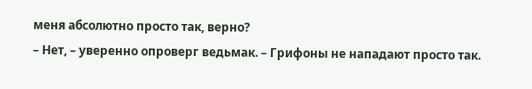меня абсолютно просто так, верно?
– Нет, – уверенно опроверг ведьмак. – Грифоны не нападают просто так.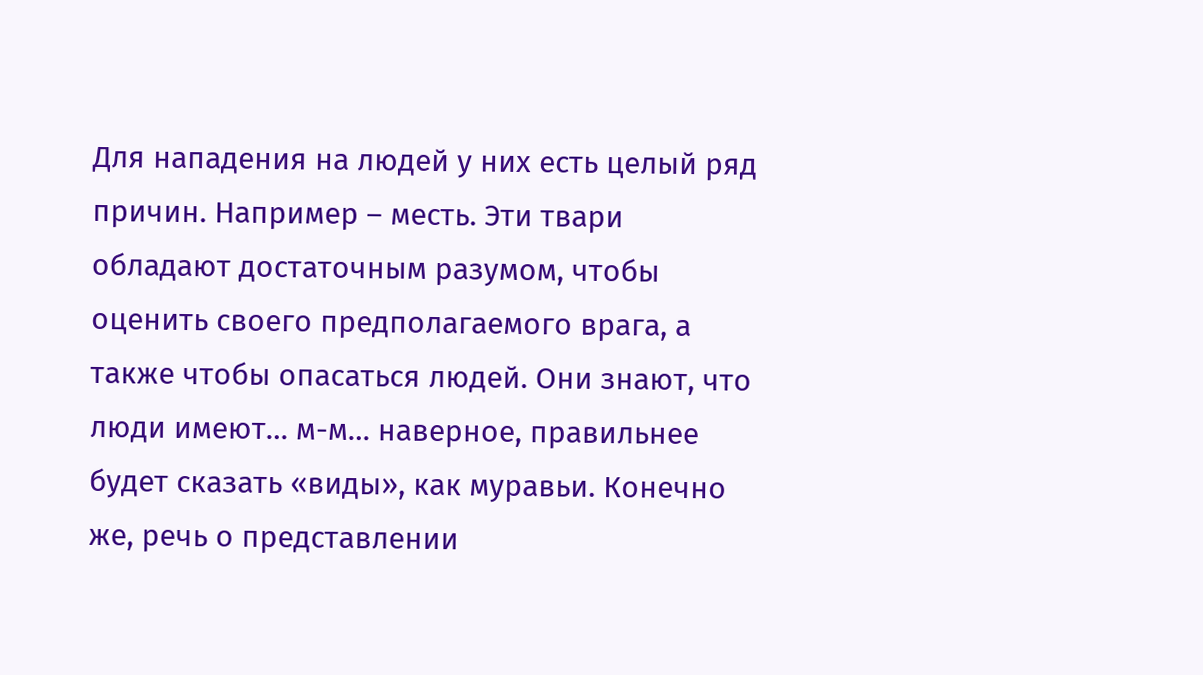Для нападения на людей у них есть целый ряд причин. Например – месть. Эти твари обладают достаточным разумом, чтобы оценить своего предполагаемого врага, а также чтобы опасаться людей. Они знают, что люди имеют… м-м… наверное, правильнее будет сказать «виды», как муравьи. Конечно же, речь о представлении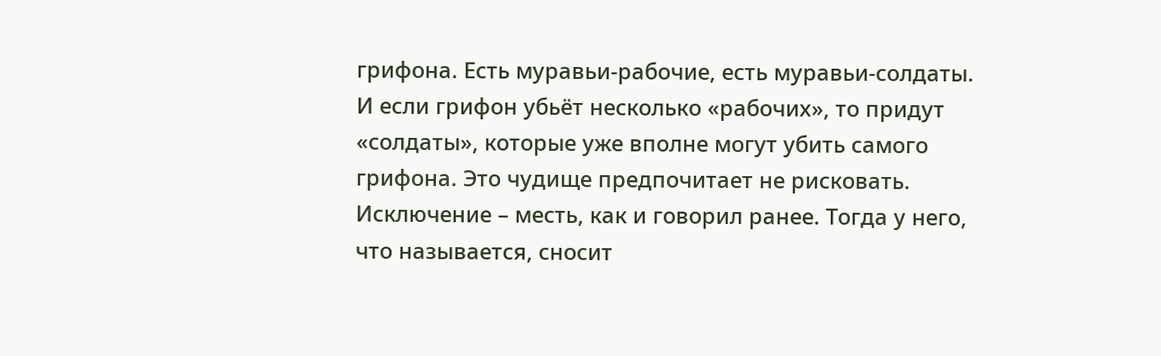грифона. Есть муравьи-рабочие, есть муравьи-солдаты. И если грифон убьёт несколько «рабочих», то придут «солдаты», которые уже вполне могут убить самого грифона. Это чудище предпочитает не рисковать. Исключение – месть, как и говорил ранее. Тогда у него, что называется, сносит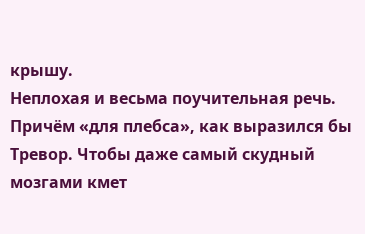крышу.
Неплохая и весьма поучительная речь. Причём «для плебса», как выразился бы Тревор. Чтобы даже самый скудный мозгами кмет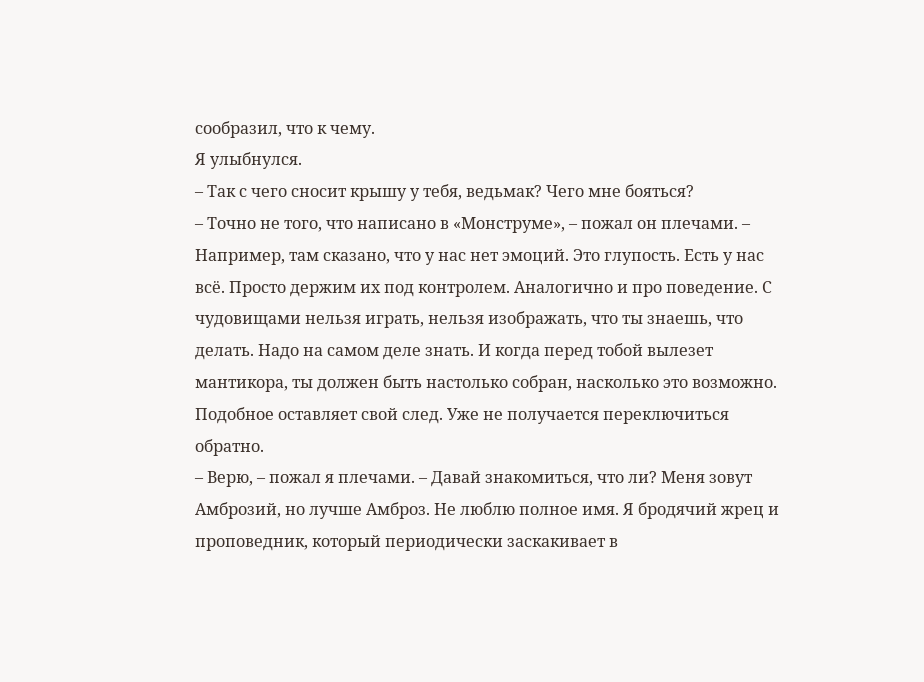сообразил, что к чему.
Я улыбнулся.
– Так с чего сносит крышу у тебя, ведьмак? Чего мне бояться?
– Точно не того, что написано в «Монструме», – пожал он плечами. – Например, там сказано, что у нас нет эмоций. Это глупость. Есть у нас всё. Просто держим их под контролем. Аналогично и про поведение. С чудовищами нельзя играть, нельзя изображать, что ты знаешь, что делать. Надо на самом деле знать. И когда перед тобой вылезет мантикора, ты должен быть настолько собран, насколько это возможно. Подобное оставляет свой след. Уже не получается переключиться обратно.
– Верю, – пожал я плечами. – Давай знакомиться, что ли? Меня зовут Амброзий, но лучше Амброз. Не люблю полное имя. Я бродячий жрец и проповедник, который периодически заскакивает в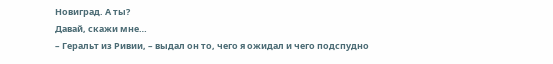Новиград. А ты?
Давай, скажи мне…
– Геральт из Ривии, – выдал он то, чего я ожидал и чего подспудно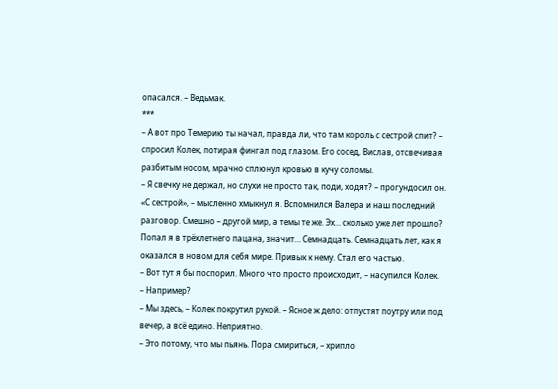опасался. – Ведьмак.
***
– А вот про Темерию ты начал, правда ли, что там король с сестрой спит? – спросил Колек, потирая фингал под глазом. Его сосед, Вислав, отсвечивая разбитым носом, мрачно сплюнул кровью в кучу соломы.
– Я свечку не держал, но слухи не просто так, поди, ходят? – прогундосил он.
«С сестрой», – мысленно хмыкнул я. Вспомнился Валера и наш последний разговор. Смешно – другой мир, а темы те же. Эх… сколько уже лет прошло? Попал я в трёхлетнего пацана, значит… Семнадцать. Семнадцать лет, как я оказался в новом для себя мире. Привык к нему. Стал его частью.
– Вот тут я бы поспорил. Много что просто происходит, – насупился Колек.
– Например?
– Мы здесь, – Колек покрутил рукой. – Ясное ж дело: отпустят поутру или под вечер, а всё едино. Неприятно.
– Это потому, что мы пьянь. Пора смириться, – хрипло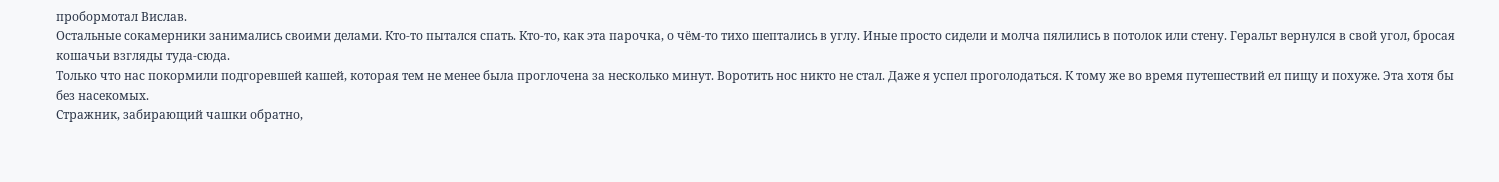пробормотал Вислав.
Остальные сокамерники занимались своими делами. Кто-то пытался спать. Кто-то, как эта парочка, о чём-то тихо шептались в углу. Иные просто сидели и молча пялились в потолок или стену. Геральт вернулся в свой угол, бросая кошачьи взгляды туда-сюда.
Только что нас покормили подгоревшей кашей, которая тем не менее была проглочена за несколько минут. Воротить нос никто не стал. Даже я успел проголодаться. К тому же во время путешествий ел пищу и похуже. Эта хотя бы без насекомых.
Стражник, забирающий чашки обратно,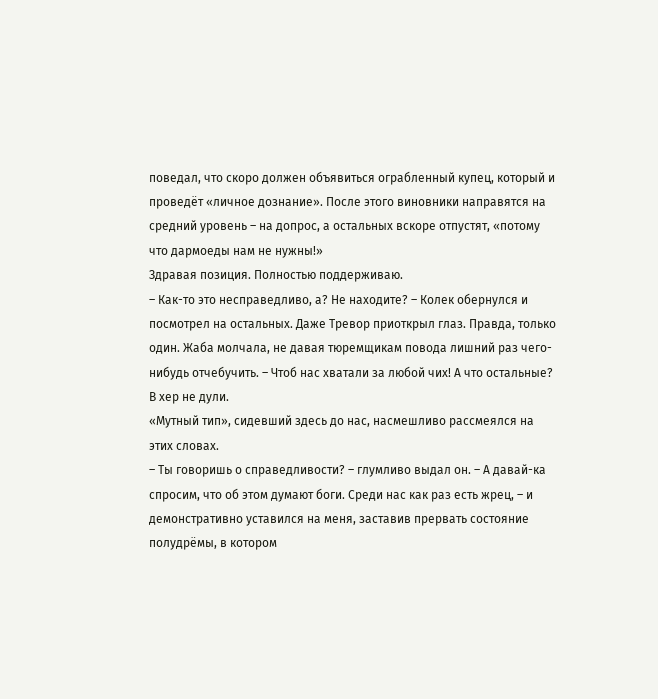поведал, что скоро должен объявиться ограбленный купец, который и проведёт «личное дознание». После этого виновники направятся на средний уровень – на допрос, а остальных вскоре отпустят, «потому что дармоеды нам не нужны!»
Здравая позиция. Полностью поддерживаю.
– Как-то это несправедливо, а? Не находите? – Колек обернулся и посмотрел на остальных. Даже Тревор приоткрыл глаз. Правда, только один. Жаба молчала, не давая тюремщикам повода лишний раз чего-нибудь отчебучить. – Чтоб нас хватали за любой чих! А что остальные? В хер не дули.
«Мутный тип», сидевший здесь до нас, насмешливо рассмеялся на этих словах.
– Ты говоришь о справедливости? – глумливо выдал он. – А давай-ка спросим, что об этом думают боги. Среди нас как раз есть жрец, – и демонстративно уставился на меня, заставив прервать состояние полудрёмы, в котором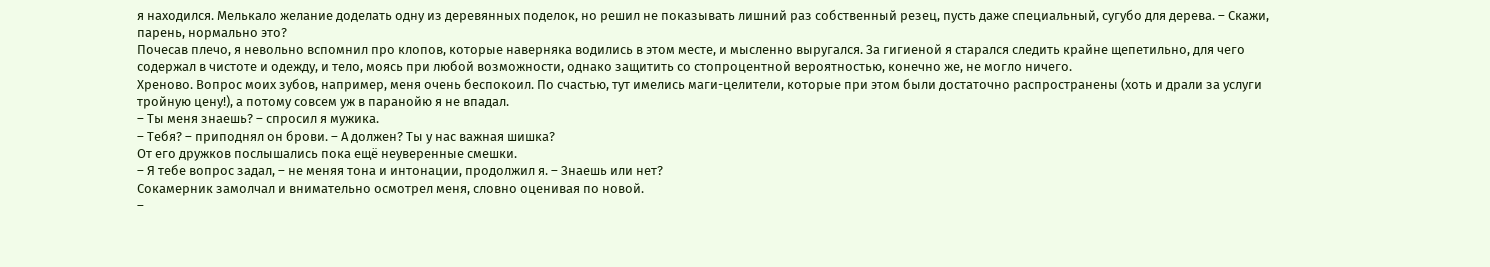я находился. Мелькало желание доделать одну из деревянных поделок, но решил не показывать лишний раз собственный резец, пусть даже специальный, сугубо для дерева. – Скажи, парень, нормально это?
Почесав плечо, я невольно вспомнил про клопов, которые наверняка водились в этом месте, и мысленно выругался. За гигиеной я старался следить крайне щепетильно, для чего содержал в чистоте и одежду, и тело, моясь при любой возможности, однако защитить со стопроцентной вероятностью, конечно же, не могло ничего.
Хреново. Вопрос моих зубов, например, меня очень беспокоил. По счастью, тут имелись маги-целители, которые при этом были достаточно распространены (хоть и драли за услуги тройную цену!), а потому совсем уж в паранойю я не впадал.
– Ты меня знаешь? – спросил я мужика.
– Тебя? – приподнял он брови. – А должен? Ты у нас важная шишка?
От его дружков послышались пока ещё неуверенные смешки.
– Я тебе вопрос задал, – не меняя тона и интонации, продолжил я. – Знаешь или нет?
Сокамерник замолчал и внимательно осмотрел меня, словно оценивая по новой.
–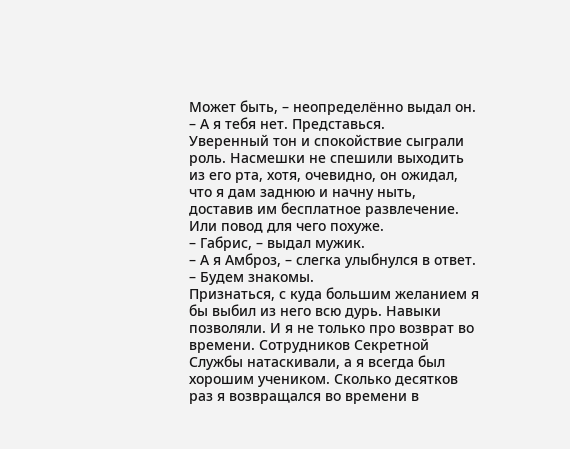Может быть, – неопределённо выдал он.
– А я тебя нет. Представься.
Уверенный тон и спокойствие сыграли роль. Насмешки не спешили выходить из его рта, хотя, очевидно, он ожидал, что я дам заднюю и начну ныть, доставив им бесплатное развлечение. Или повод для чего похуже.
– Габрис, – выдал мужик.
– А я Амброз, – слегка улыбнулся в ответ. – Будем знакомы.
Признаться, с куда большим желанием я бы выбил из него всю дурь. Навыки позволяли. И я не только про возврат во времени. Сотрудников Секретной Службы натаскивали, а я всегда был хорошим учеником. Сколько десятков раз я возвращался во времени в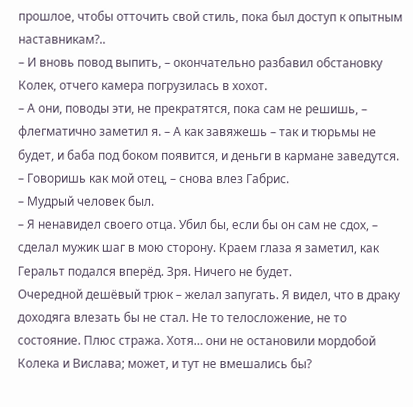прошлое, чтобы отточить свой стиль, пока был доступ к опытным наставникам?..
– И вновь повод выпить, – окончательно разбавил обстановку Колек, отчего камера погрузилась в хохот.
– А они, поводы эти, не прекратятся, пока сам не решишь, – флегматично заметил я. – А как завяжешь – так и тюрьмы не будет, и баба под боком появится, и деньги в кармане заведутся.
– Говоришь как мой отец, – снова влез Габрис.
– Мудрый человек был.
– Я ненавидел своего отца. Убил бы, если бы он сам не сдох, – сделал мужик шаг в мою сторону. Краем глаза я заметил, как Геральт подался вперёд. Зря. Ничего не будет.
Очередной дешёвый трюк – желал запугать. Я видел, что в драку доходяга влезать бы не стал. Не то телосложение, не то состояние. Плюс стража. Хотя… они не остановили мордобой Колека и Вислава; может, и тут не вмешались бы?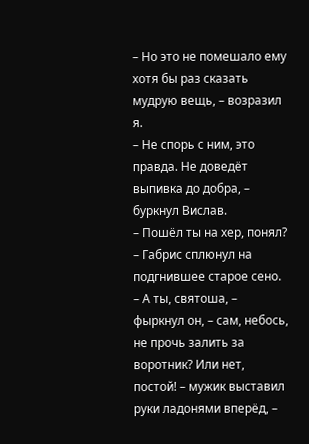– Но это не помешало ему хотя бы раз сказать мудрую вещь, – возразил я.
– Не спорь с ним, это правда. Не доведёт выпивка до добра, – буркнул Вислав.
– Пошёл ты на хер, понял? – Габрис сплюнул на подгнившее старое сено. – А ты, святоша, – фыркнул он, – сам, небось, не прочь залить за воротник? Или нет, постой! – мужик выставил руки ладонями вперёд, –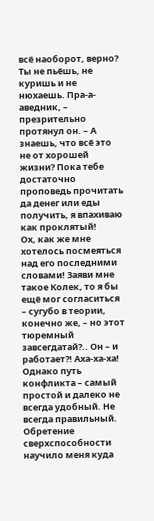всё наоборот, верно? Ты не пьёшь, не куришь и не нюхаешь. Пра-а-аведник, – презрительно протянул он. – А знаешь, что всё это не от хорошей жизни? Пока тебе достаточно проповедь прочитать да денег или еды получить, я впахиваю как проклятый!
Ох, как же мне хотелось посмеяться над его последними словами! Заяви мне такое Колек, то я бы ещё мог согласиться – сугубо в теории, конечно же, – но этот тюремный завсегдатай?.. Он – и работает?! Аха-ха-ха!
Однако путь конфликта – самый простой и далеко не всегда удобный. Не всегда правильный. Обретение сверхспособности научило меня куда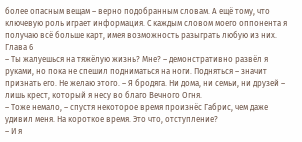более опасным вещам – верно подобранным словам. А ещё тому, что ключевую роль играет информация. С каждым словом моего оппонента я получаю всё больше карт, имея возможность разыграть любую из них.
Глава 6
– Ты жалуешься на тяжёлую жизнь? Мне? – демонстративно развёл я руками, но пока не спешил подниматься на ноги. Подняться – значит признать его. Не желаю этого. – Я бродяга. Ни дома, ни семьи, ни друзей – лишь крест, который я несу во благо Вечного Огня.
– Тоже немало, – спустя некоторое время произнёс Габрис, чем даже удивил меня. На короткое время. Это что, отступление?
– И я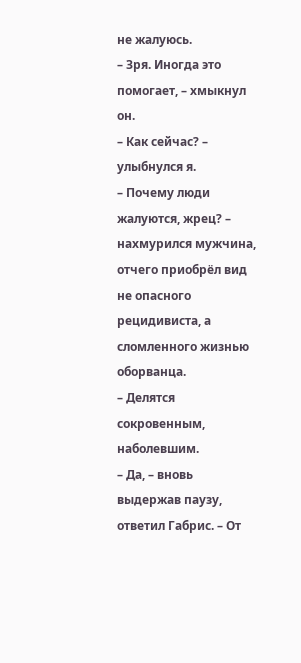не жалуюсь.
– Зря. Иногда это помогает, – хмыкнул он.
– Как сейчас? – улыбнулся я.
– Почему люди жалуются, жрец? – нахмурился мужчина, отчего приобрёл вид не опасного рецидивиста, а сломленного жизнью оборванца.
– Делятся сокровенным, наболевшим.
– Да, – вновь выдержав паузу, ответил Габрис. – От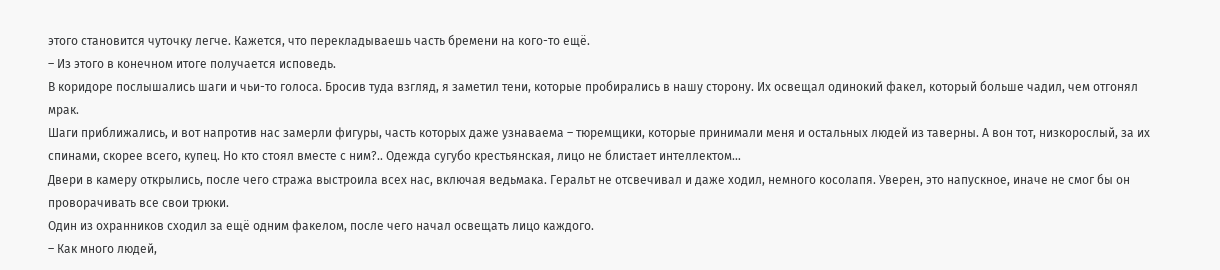этого становится чуточку легче. Кажется, что перекладываешь часть бремени на кого-то ещё.
– Из этого в конечном итоге получается исповедь.
В коридоре послышались шаги и чьи-то голоса. Бросив туда взгляд, я заметил тени, которые пробирались в нашу сторону. Их освещал одинокий факел, который больше чадил, чем отгонял мрак.
Шаги приближались, и вот напротив нас замерли фигуры, часть которых даже узнаваема – тюремщики, которые принимали меня и остальных людей из таверны. А вон тот, низкорослый, за их спинами, скорее всего, купец. Но кто стоял вместе с ним?.. Одежда сугубо крестьянская, лицо не блистает интеллектом…
Двери в камеру открылись, после чего стража выстроила всех нас, включая ведьмака. Геральт не отсвечивал и даже ходил, немного косолапя. Уверен, это напускное, иначе не смог бы он проворачивать все свои трюки.
Один из охранников сходил за ещё одним факелом, после чего начал освещать лицо каждого.
– Как много людей,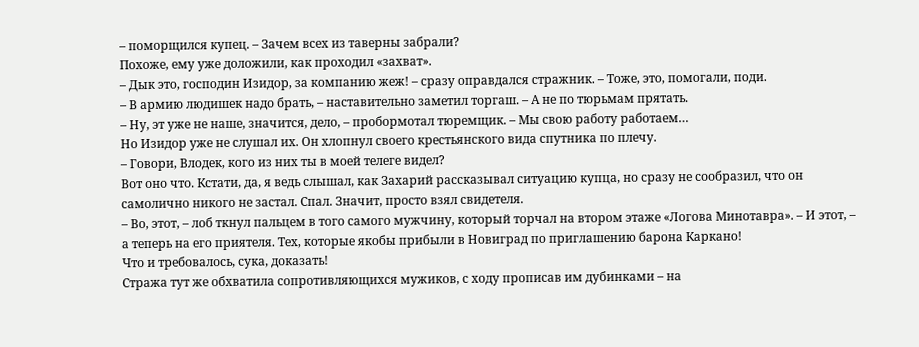– поморщился купец. – Зачем всех из таверны забрали?
Похоже, ему уже доложили, как проходил «захват».
– Дык это, господин Изидор, за компанию жеж! – сразу оправдался стражник. – Тоже, это, помогали, поди.
– В армию людишек надо брать, – наставительно заметил торгаш. – А не по тюрьмам прятать.
– Ну, эт уже не наше, значится, дело, – пробормотал тюремщик. – Мы свою работу работаем…
Но Изидор уже не слушал их. Он хлопнул своего крестьянского вида спутника по плечу.
– Говори, Влодек, кого из них ты в моей телеге видел?
Вот оно что. Кстати, да, я ведь слышал, как Захарий рассказывал ситуацию купца, но сразу не сообразил, что он самолично никого не застал. Спал. Значит, просто взял свидетеля.
– Во, этот, – лоб ткнул пальцем в того самого мужчину, который торчал на втором этаже «Логова Минотавра». – И этот, – а теперь на его приятеля. Тех, которые якобы прибыли в Новиград по приглашению барона Каркано!
Что и требовалось, сука, доказать!
Стража тут же обхватила сопротивляющихся мужиков, с ходу прописав им дубинками – на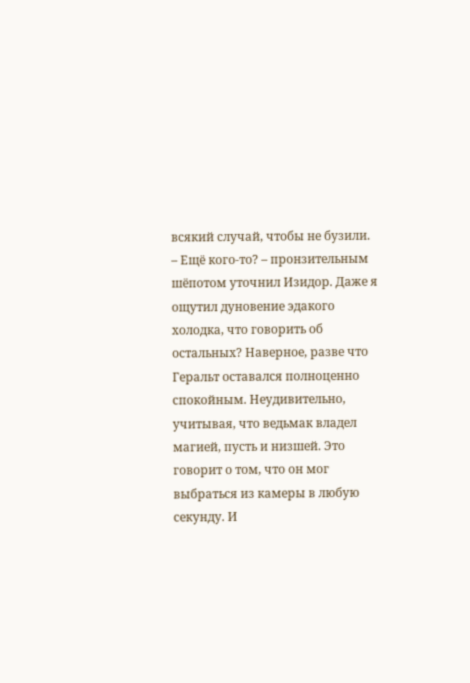всякий случай, чтобы не бузили.
– Ещё кого-то? – пронзительным шёпотом уточнил Изидор. Даже я ощутил дуновение эдакого холодка, что говорить об остальных? Наверное, разве что Геральт оставался полноценно спокойным. Неудивительно, учитывая, что ведьмак владел магией, пусть и низшей. Это говорит о том, что он мог выбраться из камеры в любую секунду. И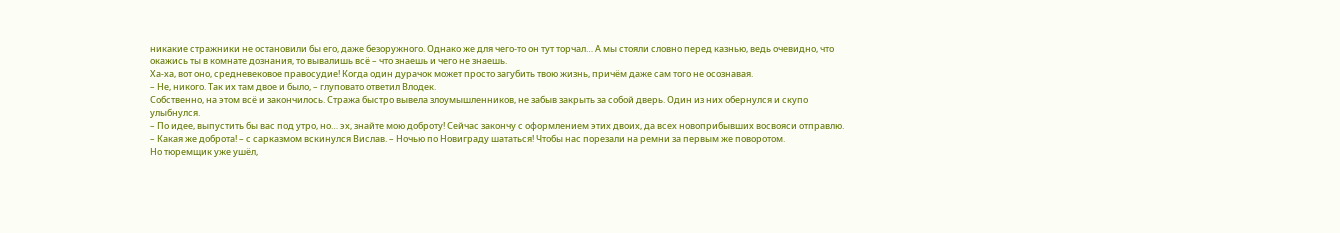никакие стражники не остановили бы его, даже безоружного. Однако же для чего-то он тут торчал… А мы стояли словно перед казнью, ведь очевидно, что окажись ты в комнате дознания, то вывалишь всё – что знаешь и чего не знаешь.
Ха-ха, вот оно, средневековое правосудие! Когда один дурачок может просто загубить твою жизнь, причём даже сам того не осознавая.
– Не, никого. Так их там двое и было, – глуповато ответил Влодек.
Собственно, на этом всё и закончилось. Стража быстро вывела злоумышленников, не забыв закрыть за собой дверь. Один из них обернулся и скупо улыбнулся.
– По идее, выпустить бы вас под утро, но… эх, знайте мою доброту! Сейчас закончу с оформлением этих двоих, да всех новоприбывших восвояси отправлю.
– Какая же доброта! – с сарказмом вскинулся Вислав. – Ночью по Новиграду шататься! Чтобы нас порезали на ремни за первым же поворотом.
Но тюремщик уже ушёл,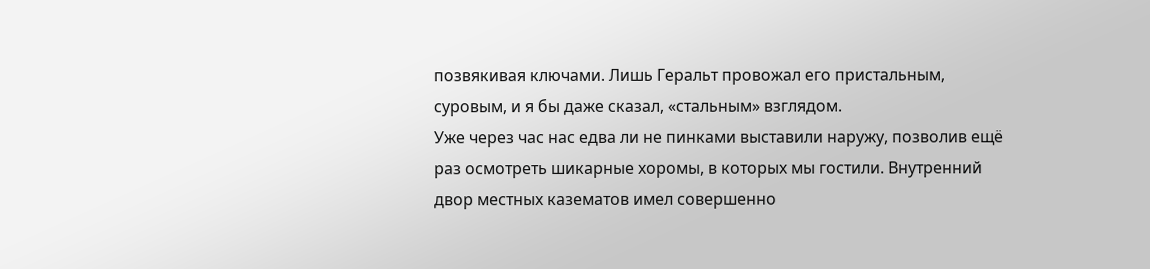позвякивая ключами. Лишь Геральт провожал его пристальным, суровым, и я бы даже сказал, «стальным» взглядом.
Уже через час нас едва ли не пинками выставили наружу, позволив ещё раз осмотреть шикарные хоромы, в которых мы гостили. Внутренний двор местных казематов имел совершенно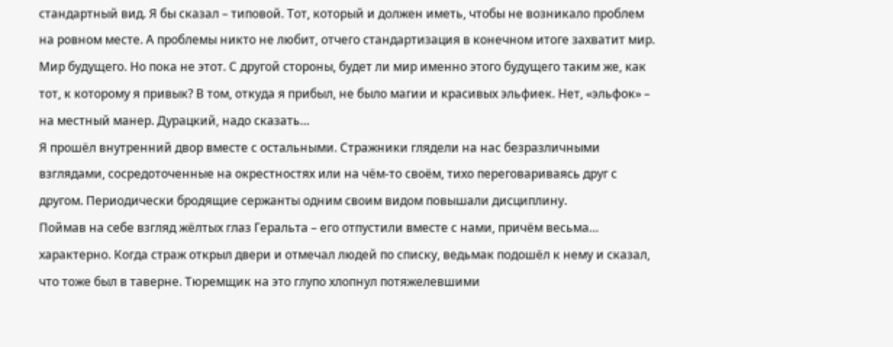стандартный вид. Я бы сказал – типовой. Тот, который и должен иметь, чтобы не возникало проблем на ровном месте. А проблемы никто не любит, отчего стандартизация в конечном итоге захватит мир. Мир будущего. Но пока не этот. С другой стороны, будет ли мир именно этого будущего таким же, как тот, к которому я привык? В том, откуда я прибыл, не было магии и красивых эльфиек. Нет, «эльфок» – на местный манер. Дурацкий, надо сказать…
Я прошёл внутренний двор вместе с остальными. Стражники глядели на нас безразличными взглядами, сосредоточенные на окрестностях или на чём-то своём, тихо переговариваясь друг с другом. Периодически бродящие сержанты одним своим видом повышали дисциплину.
Поймав на себе взгляд жёлтых глаз Геральта – его отпустили вместе с нами, причём весьма… характерно. Когда страж открыл двери и отмечал людей по списку, ведьмак подошёл к нему и сказал, что тоже был в таверне. Тюремщик на это глупо хлопнул потяжелевшими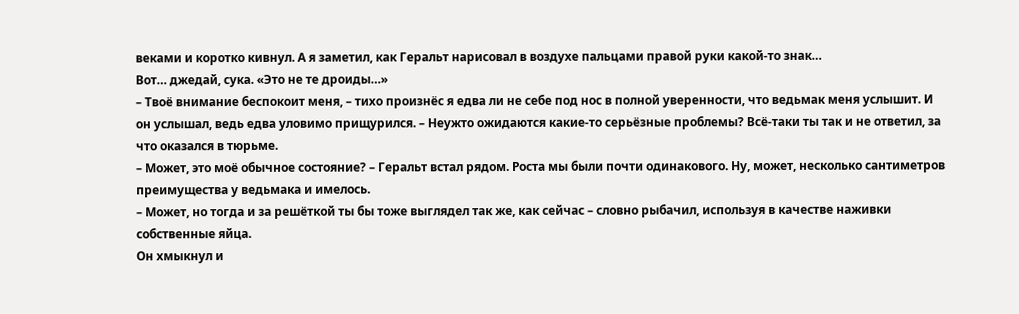веками и коротко кивнул. А я заметил, как Геральт нарисовал в воздухе пальцами правой руки какой-то знак…
Вот… джедай, сука. «Это не те дроиды…»
– Твоё внимание беспокоит меня, – тихо произнёс я едва ли не себе под нос в полной уверенности, что ведьмак меня услышит. И он услышал, ведь едва уловимо прищурился. – Неужто ожидаются какие-то серьёзные проблемы? Всё-таки ты так и не ответил, за что оказался в тюрьме.
– Может, это моё обычное состояние? – Геральт встал рядом. Роста мы были почти одинакового. Ну, может, несколько сантиметров преимущества у ведьмака и имелось.
– Может, но тогда и за решёткой ты бы тоже выглядел так же, как сейчас – словно рыбачил, используя в качестве наживки собственные яйца.
Он хмыкнул и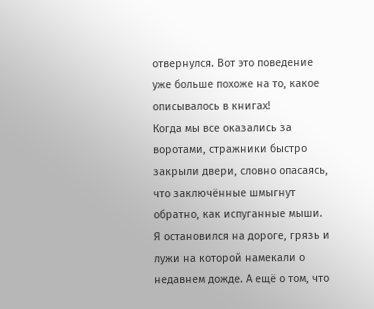отвернулся. Вот это поведение уже больше похоже на то, какое описывалось в книгах!
Когда мы все оказались за воротами, стражники быстро закрыли двери, словно опасаясь, что заключённые шмыгнут обратно, как испуганные мыши.
Я остановился на дороге, грязь и лужи на которой намекали о недавнем дожде. А ещё о том, что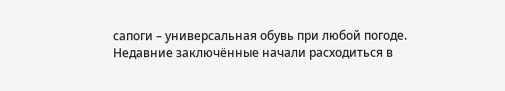сапоги – универсальная обувь при любой погоде.
Недавние заключённые начали расходиться в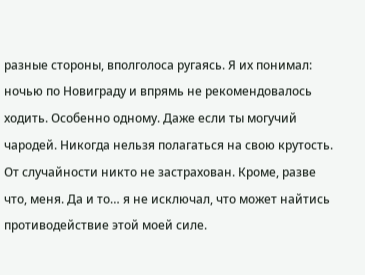разные стороны, вполголоса ругаясь. Я их понимал: ночью по Новиграду и впрямь не рекомендовалось ходить. Особенно одному. Даже если ты могучий чародей. Никогда нельзя полагаться на свою крутость. От случайности никто не застрахован. Кроме, разве что, меня. Да и то… я не исключал, что может найтись противодействие этой моей силе.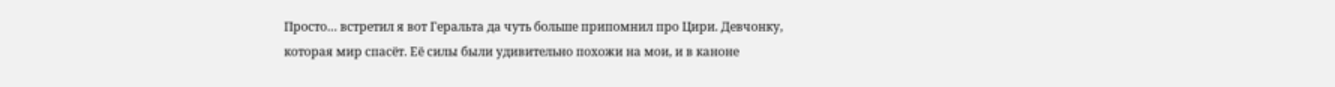Просто… встретил я вот Геральта да чуть больше припомнил про Цири. Девчонку, которая мир спасёт. Её силы были удивительно похожи на мои, и в каноне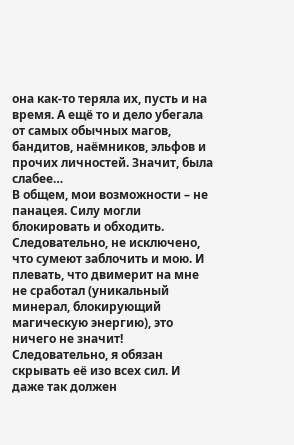она как-то теряла их, пусть и на время. А ещё то и дело убегала от самых обычных магов, бандитов, наёмников, эльфов и прочих личностей. Значит, была слабее…
В общем, мои возможности – не панацея. Силу могли блокировать и обходить. Следовательно, не исключено, что сумеют заблочить и мою. И плевать, что двимерит на мне не сработал (уникальный минерал, блокирующий магическую энергию), это ничего не значит! Следовательно, я обязан скрывать её изо всех сил. И даже так должен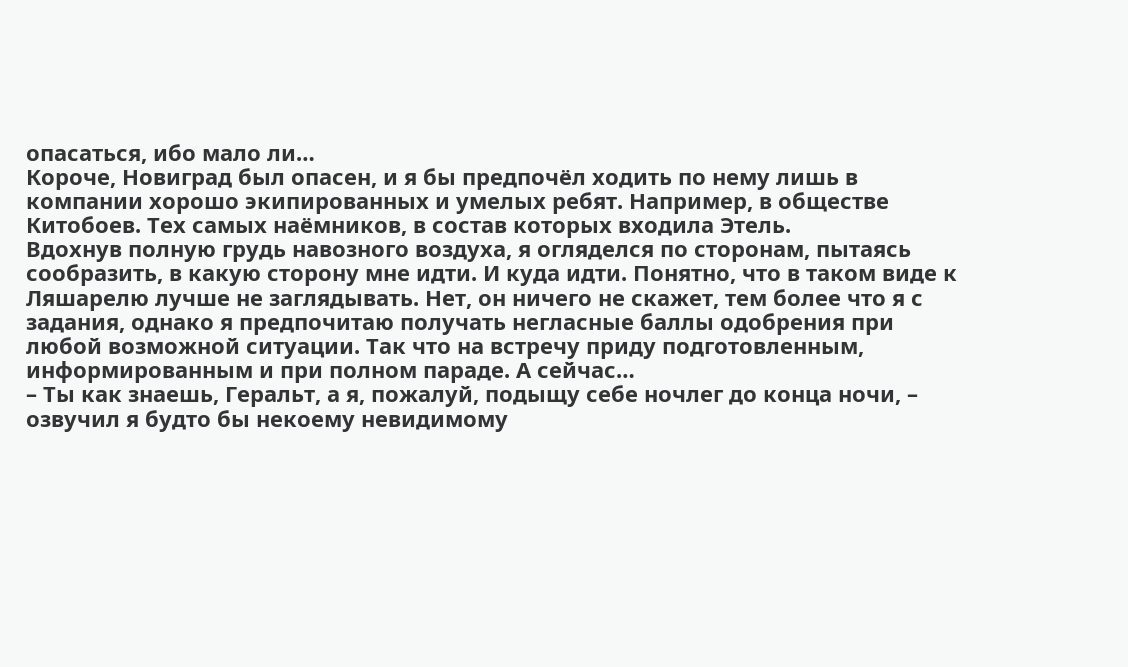опасаться, ибо мало ли…
Короче, Новиград был опасен, и я бы предпочёл ходить по нему лишь в компании хорошо экипированных и умелых ребят. Например, в обществе Китобоев. Тех самых наёмников, в состав которых входила Этель.
Вдохнув полную грудь навозного воздуха, я огляделся по сторонам, пытаясь сообразить, в какую сторону мне идти. И куда идти. Понятно, что в таком виде к Ляшарелю лучше не заглядывать. Нет, он ничего не скажет, тем более что я с задания, однако я предпочитаю получать негласные баллы одобрения при любой возможной ситуации. Так что на встречу приду подготовленным, информированным и при полном параде. А сейчас…
– Ты как знаешь, Геральт, а я, пожалуй, подыщу себе ночлег до конца ночи, – озвучил я будто бы некоему невидимому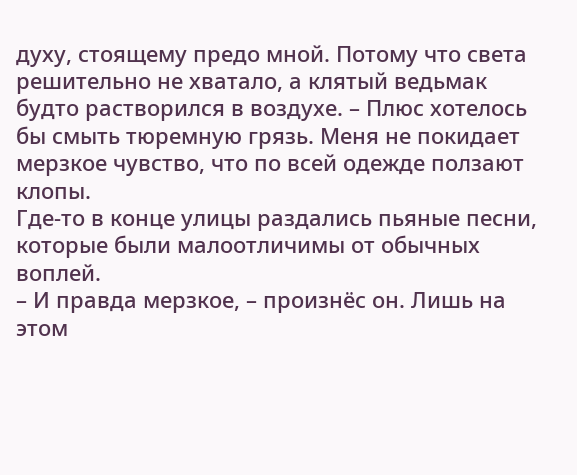духу, стоящему предо мной. Потому что света решительно не хватало, а клятый ведьмак будто растворился в воздухе. – Плюс хотелось бы смыть тюремную грязь. Меня не покидает мерзкое чувство, что по всей одежде ползают клопы.
Где-то в конце улицы раздались пьяные песни, которые были малоотличимы от обычных воплей.
– И правда мерзкое, – произнёс он. Лишь на этом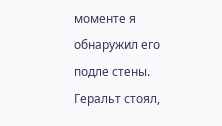моменте я обнаружил его подле стены. Геральт стоял,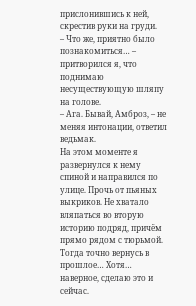прислонившись к ней, скрестив руки на груди.
– Что же, приятно было познакомиться… – притворился я, что поднимаю несуществующую шляпу на голове.
– Ага. Бывай, Амброз, – не меняя интонации, ответил ведьмак.
На этом моменте я развернулся к нему спиной и направился по улице. Прочь от пьяных выкриков. Не хватало вляпаться во вторую историю подряд, причём прямо рядом с тюрьмой. Тогда точно вернусь в прошлое… Хотя… наверное, сделаю это и сейчас.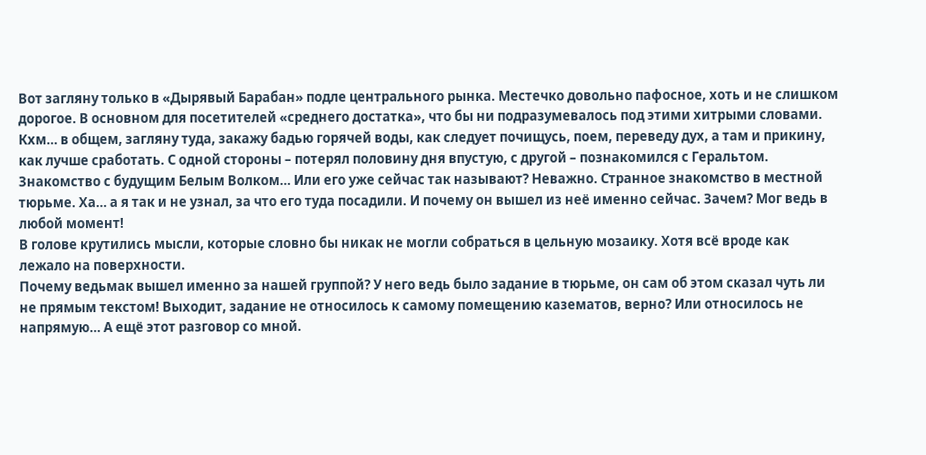Вот загляну только в «Дырявый Барабан» подле центрального рынка. Местечко довольно пафосное, хоть и не слишком дорогое. В основном для посетителей «среднего достатка», что бы ни подразумевалось под этими хитрыми словами.
Кхм… в общем, загляну туда, закажу бадью горячей воды, как следует почищусь, поем, переведу дух, а там и прикину, как лучше сработать. С одной стороны – потерял половину дня впустую, с другой – познакомился с Геральтом.
Знакомство с будущим Белым Волком… Или его уже сейчас так называют? Неважно. Странное знакомство в местной тюрьме. Ха… а я так и не узнал, за что его туда посадили. И почему он вышел из неё именно сейчас. Зачем? Мог ведь в любой момент!
В голове крутились мысли, которые словно бы никак не могли собраться в цельную мозаику. Хотя всё вроде как лежало на поверхности.
Почему ведьмак вышел именно за нашей группой? У него ведь было задание в тюрьме, он сам об этом сказал чуть ли не прямым текстом! Выходит, задание не относилось к самому помещению казематов, верно? Или относилось не напрямую… А ещё этот разговор со мной.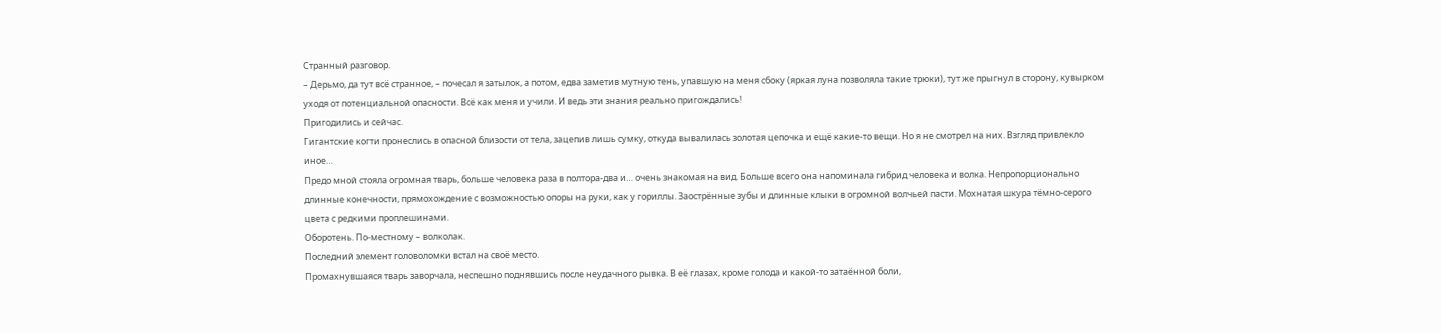Странный разговор.
– Дерьмо, да тут всё странное, – почесал я затылок, а потом, едва заметив мутную тень, упавшую на меня сбоку (яркая луна позволяла такие трюки), тут же прыгнул в сторону, кувырком уходя от потенциальной опасности. Всё как меня и учили. И ведь эти знания реально пригождались!
Пригодились и сейчас.
Гигантские когти пронеслись в опасной близости от тела, зацепив лишь сумку, откуда вывалилась золотая цепочка и ещё какие-то вещи. Но я не смотрел на них. Взгляд привлекло иное…
Предо мной стояла огромная тварь, больше человека раза в полтора-два и… очень знакомая на вид. Больше всего она напоминала гибрид человека и волка. Непропорционально длинные конечности, прямохождение с возможностью опоры на руки, как у гориллы. Заострённые зубы и длинные клыки в огромной волчьей пасти. Мохнатая шкура тёмно-серого цвета с редкими проплешинами.
Оборотень. По-местному – волколак.
Последний элемент головоломки встал на своё место.
Промахнувшаяся тварь заворчала, неспешно поднявшись после неудачного рывка. В её глазах, кроме голода и какой-то затаённой боли,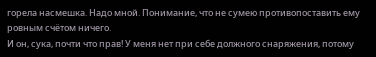горела насмешка. Надо мной. Понимание, что не сумею противопоставить ему ровным счётом ничего.
И он, сука, почти что прав! У меня нет при себе должного снаряжения, потому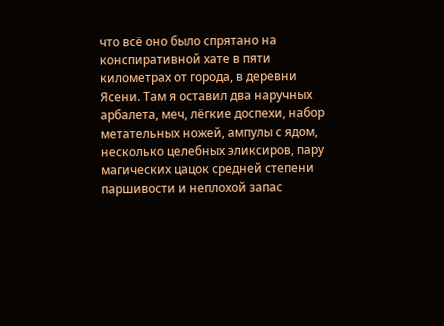что всё оно было спрятано на конспиративной хате в пяти километрах от города, в деревни Ясени. Там я оставил два наручных арбалета, меч, лёгкие доспехи, набор метательных ножей, ампулы с ядом, несколько целебных эликсиров, пару магических цацок средней степени паршивости и неплохой запас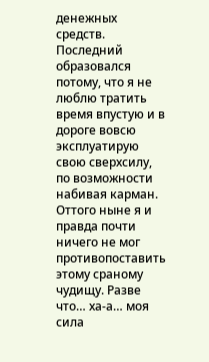денежных средств. Последний образовался потому, что я не люблю тратить время впустую и в дороге вовсю эксплуатирую свою сверхсилу, по возможности набивая карман.
Оттого ныне я и правда почти ничего не мог противопоставить этому сраному чудищу. Разве что… ха-а… моя сила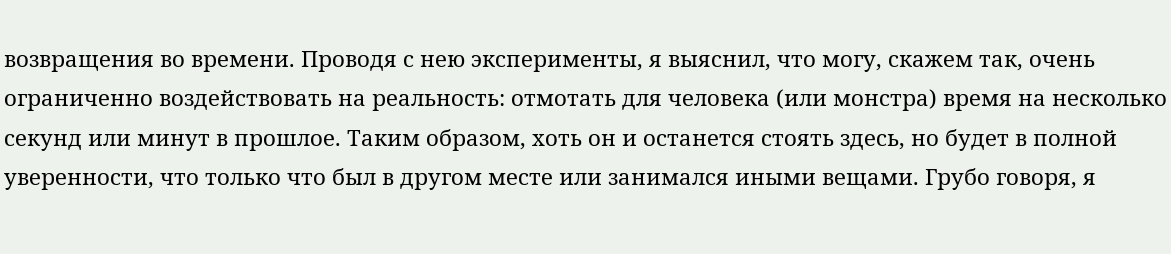возвращения во времени. Проводя с нею эксперименты, я выяснил, что могу, скажем так, очень ограниченно воздействовать на реальность: отмотать для человека (или монстра) время на несколько секунд или минут в прошлое. Таким образом, хоть он и останется стоять здесь, но будет в полной уверенности, что только что был в другом месте или занимался иными вещами. Грубо говоря, я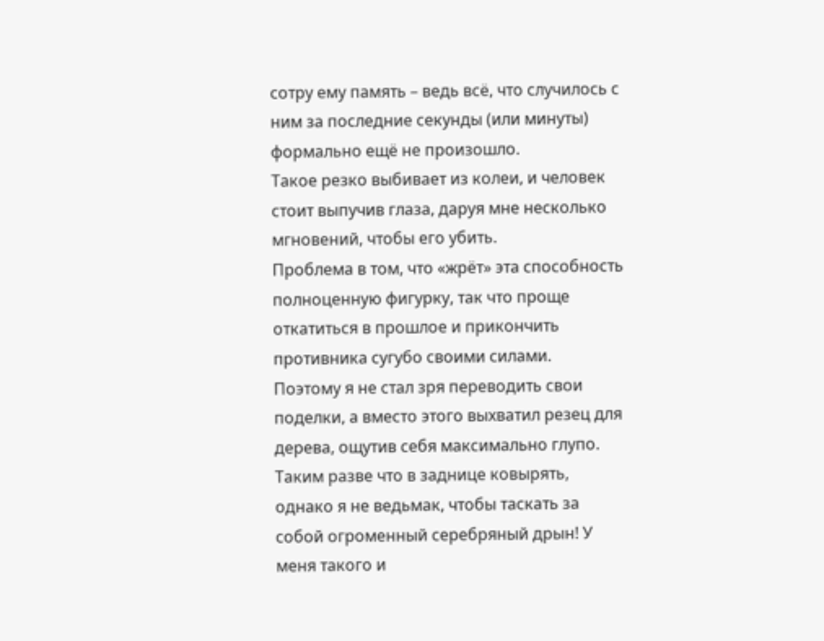сотру ему память – ведь всё, что случилось с ним за последние секунды (или минуты) формально ещё не произошло.
Такое резко выбивает из колеи, и человек стоит выпучив глаза, даруя мне несколько мгновений, чтобы его убить.
Проблема в том, что «жрёт» эта способность полноценную фигурку, так что проще откатиться в прошлое и прикончить противника сугубо своими силами.
Поэтому я не стал зря переводить свои поделки, а вместо этого выхватил резец для дерева, ощутив себя максимально глупо. Таким разве что в заднице ковырять, однако я не ведьмак, чтобы таскать за собой огроменный серебряный дрын! У меня такого и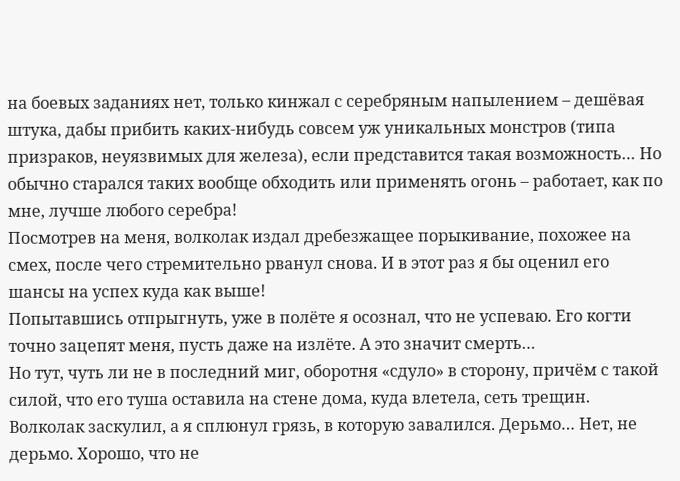на боевых заданиях нет, только кинжал с серебряным напылением – дешёвая штука, дабы прибить каких-нибудь совсем уж уникальных монстров (типа призраков, неуязвимых для железа), если представится такая возможность… Но обычно старался таких вообще обходить или применять огонь – работает, как по мне, лучше любого серебра!
Посмотрев на меня, волколак издал дребезжащее порыкивание, похожее на смех, после чего стремительно рванул снова. И в этот раз я бы оценил его шансы на успех куда как выше!
Попытавшись отпрыгнуть, уже в полёте я осознал, что не успеваю. Его когти точно зацепят меня, пусть даже на излёте. А это значит смерть…
Но тут, чуть ли не в последний миг, оборотня «сдуло» в сторону, причём с такой силой, что его туша оставила на стене дома, куда влетела, сеть трещин. Волколак заскулил, а я сплюнул грязь, в которую завалился. Дерьмо… Нет, не дерьмо. Хорошо, что не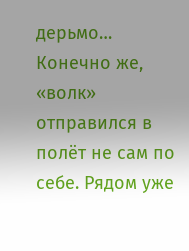дерьмо…
Конечно же, «волк» отправился в полёт не сам по себе. Рядом уже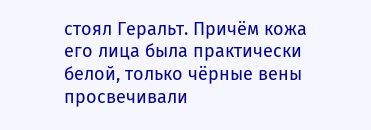стоял Геральт. Причём кожа его лица была практически белой, только чёрные вены просвечивали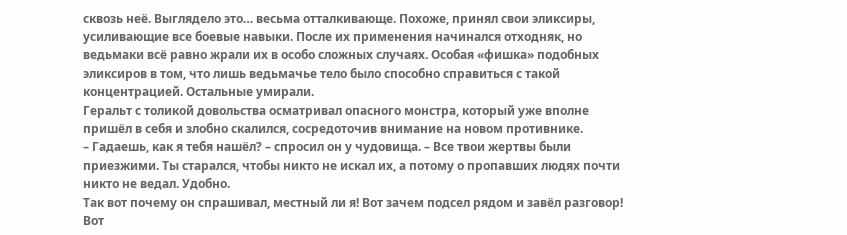сквозь неё. Выглядело это… весьма отталкивающе. Похоже, принял свои эликсиры, усиливающие все боевые навыки. После их применения начинался отходняк, но ведьмаки всё равно жрали их в особо сложных случаях. Особая «фишка» подобных эликсиров в том, что лишь ведьмачье тело было способно справиться с такой концентрацией. Остальные умирали.
Геральт с толикой довольства осматривал опасного монстра, который уже вполне пришёл в себя и злобно скалился, сосредоточив внимание на новом противнике.
– Гадаешь, как я тебя нашёл? – спросил он у чудовища. – Все твои жертвы были приезжими. Ты старался, чтобы никто не искал их, а потому о пропавших людях почти никто не ведал. Удобно.
Так вот почему он спрашивал, местный ли я! Вот зачем подсел рядом и завёл разговор! Вот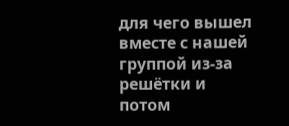для чего вышел вместе с нашей группой из-за решётки и потом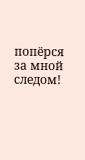попёрся за мной следом!